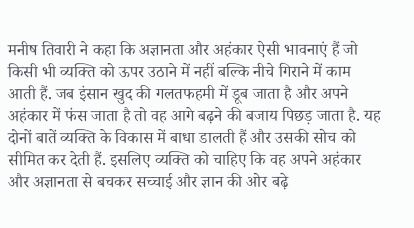मनीष तिवारी ने कहा कि अज्ञानता और अहंकार ऐसी भावनाएं हैं जो किसी भी व्यक्ति को ऊपर उठाने में नहीं बल्कि नीचे गिराने में काम आती हैं. जब इंसान खुद की गलतफहमी में डूब जाता है और अपने अहंकार में फंस जाता है तो वह आगे बढ़ने की बजाय पिछड़ जाता है. यह दोनों बातें व्यक्ति के विकास में बाधा डालती हैं और उसकी सोच को सीमित कर देती हैं. इसलिए व्यक्ति को चाहिए कि वह अपने अहंकार और अज्ञानता से बचकर सच्चाई और ज्ञान की ओर बढ़े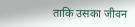ताकि उसका जीवन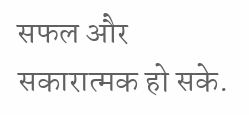सफल और सकारात्मक हो सके.